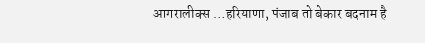आगरालीक्स …हरियाणा, पंजाब तो बेकार बदनाम है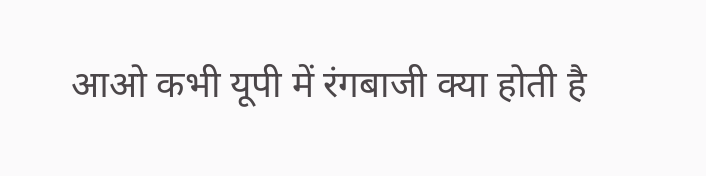आओ कभी यूपी में रंगबाजी क्या होती है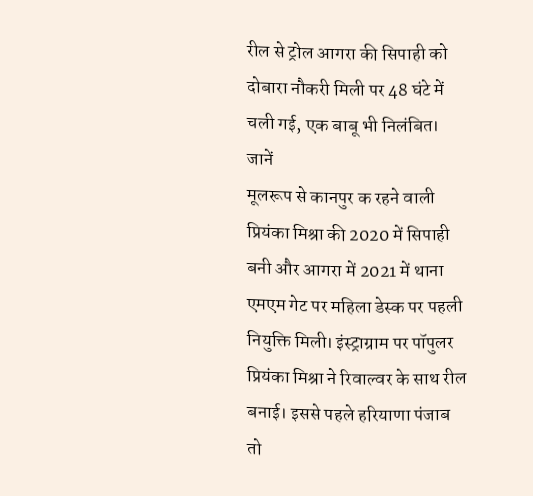रील से ट्रोल आगरा की सिपाही को दोबारा नौकरी मिली पर 48 घंटे में चली गई, एक बाबू भी निलंबित। जानें
मूलरूप से कानपुर क रहने वाली प्रियंका मिश्रा की 2020 में सिपाही बनी और आगरा में 2021 में थाना एमएम गेट पर महिला डेस्क पर पहली नियुक्ति मिली। इंस्ट्राग्राम पर पॉपुलर प्रियंका मिश्रा ने रिवाल्वर के साथ रील बनाई। इससे पहले हरियाणा पंजाब तो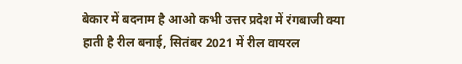बेकार में बदनाम है आओ कभी उत्तर प्रदेश में रंगबाजी क्या हाती है रील बनाई, सितंबर 2021 में रील वायरल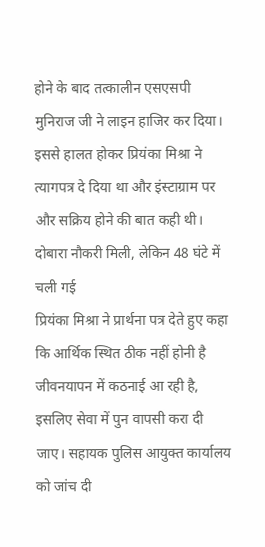होने के बाद तत्कालीन एसएसपी मुनिराज जी ने लाइन हाजिर कर दिया। इससे हालत होकर प्रियंका मिश्रा ने त्यागपत्र दे दिया था और इंस्टाग्राम पर और सक्रिय होने की बात कही थी।
दोबारा नौकरी मिली, लेकिन 48 घंटे में चली गई
प्रियंका मिश्रा ने प्रार्थना पत्र देते हुए कहा कि आर्थिक स्थित ठीक नहीं होनी है जीवनयापन में कठनाई आ रही है, इसलिए सेवा में पुन वापसी करा दी जाए। सहायक पुलिस आयुक्त कार्यालय को जांच दी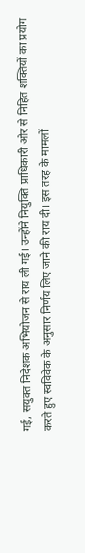गई, सयुक्त निदेशक अभियोजन से राय ली गई। उन्होंने नियुक्ति प्राधिकारी ओर से निहित शक्तियों का प्रयोग करते हुए स्वविवेक के अनुसार निर्णय लिए जाने की राय दी। इस तरह के मामलों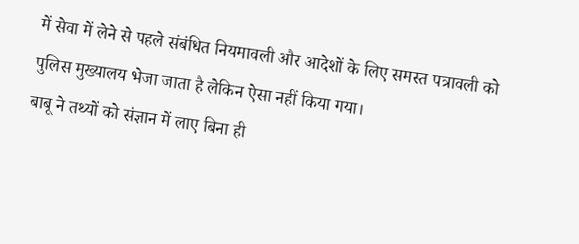में सेवा में लेने से पहले संबंधित नियमावली और आदेशों के लिए समस्त पत्रावली को पुलिस मुख्यालय भेजा जाता है लेकिन ऐसा नहीं किया गया।
बाबू ने तथ्यों को संज्ञान में लाए बिना ही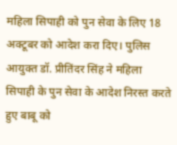महिला सिपाही को पुन सेवा के लिए 18 अक्टूबर को आदेश करा दिए। पुलिस आयुक्त डॉ. प्रीतिंदर सिंह ने महिला सिपाही के पुन सेवा के आदेश निरस्त करते हुए बाबू को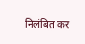निलंबित कर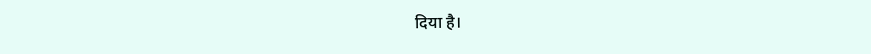दिया है।